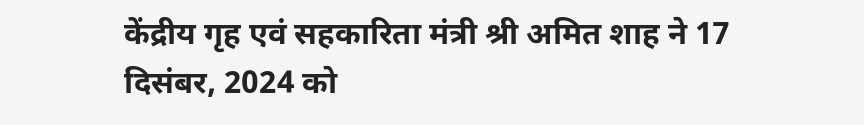केंद्रीय गृह एवं सहकारिता मंत्री श्री अमित शाह ने 17 दिसंबर, 2024 को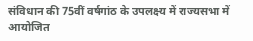संविधान की 75वीं वर्षगांठ के उपलक्ष्य में राज्यसभा में आयोजित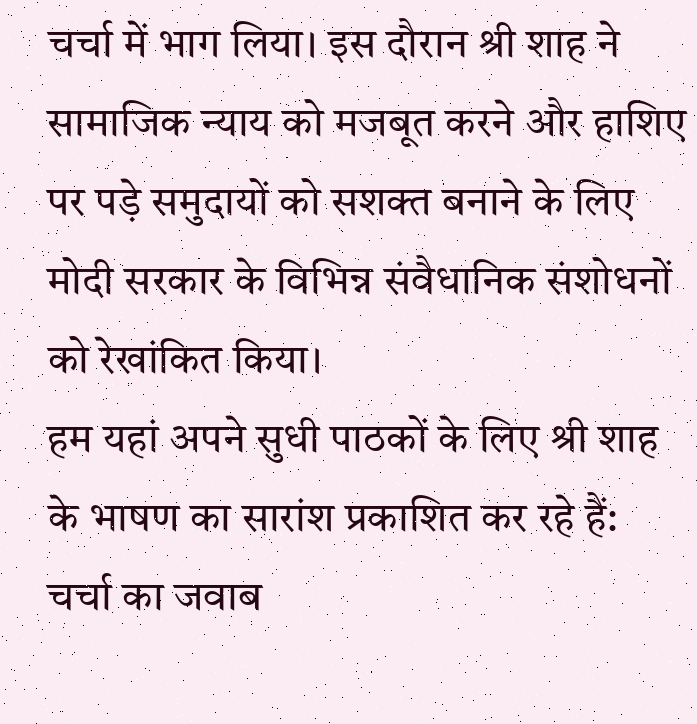चर्चा में भाग लिया। इस दौरान श्री शाह ने सामाजिक न्याय को मजबूत करने और हाशिए पर पड़े समुदायों को सशक्त बनाने के लिए मोदी सरकार के विभिन्न संवैधानिक संशोधनों को रेखांकित किया।
हम यहां अपने सुधी पाठकों के लिए श्री शाह के भाषण का सारांश प्रकाशित कर रहे हैं:
चर्चा का जवाब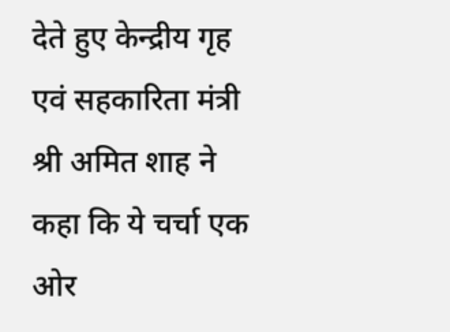देते हुए केन्द्रीय गृह एवं सहकारिता मंत्री श्री अमित शाह ने कहा कि ये चर्चा एक ओर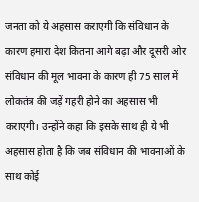जनता को ये अहसास कराएगी कि संविधान के कारण हमारा देश कितना आगे बढ़ा और दूसरी ओर संविधान की मूल भावना के कारण ही 75 साल में लोकतंत्र की जड़ें गहरी होने का अहसास भी कराएगी। उन्होंने कहा कि इसके साथ ही ये भी अहसास होता है कि जब संविधान की भावनाओं के साथ कोई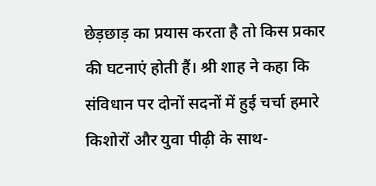छेड़छाड़ का प्रयास करता है तो किस प्रकार की घटनाएं होती हैं। श्री शाह ने कहा कि संविधान पर दोनों सदनों में हुई चर्चा हमारे किशोरों और युवा पीढ़ी के साथ-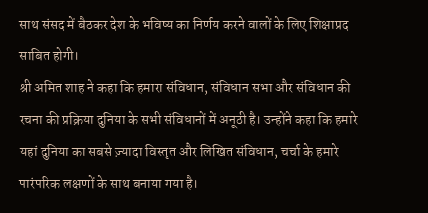साथ संसद में बैठकर देश के भविष्य का निर्णय करने वालों के लिए शिक्षाप्रद साबित होगी।
श्री अमित शाह ने कहा कि हमारा संविधान, संविधान सभा और संविधान की रचना की प्रक्रिया दुनिया के सभी संविधानों में अनूठी है। उन्होंने कहा कि हमारे यहां दुनिया का सबसे ज़्यादा विस्तृत और लिखित संविधान, चर्चा के हमारे पारंपरिक लक्षणों के साथ बनाया गया है।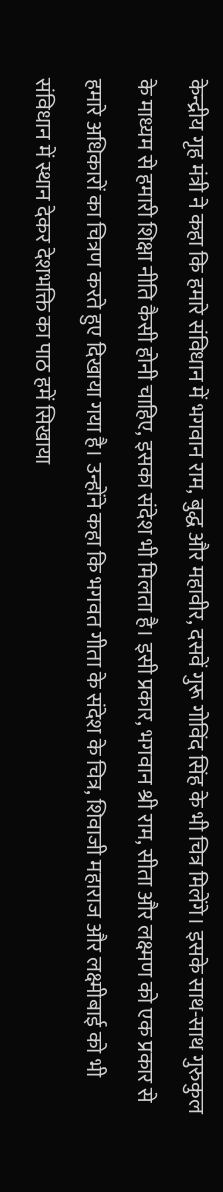केन्द्रीय गृह मंत्री ने कहा कि हमारे संविधान में भगवान राम, बुद्ध और महावीर, दसवें गुरू गोविंद सिंह के भी चित्र मिलेंगे। इसके साथ-साथ गुरुकुल के माध्यम से हमारी शिक्षा नीति कैसी होनी चाहिए, इसका संदेश भी मिलता है। इसी प्रकार, भगवान श्री राम, सीता और लक्ष्मण को एक प्रकार से हमारे अधिकारों का चित्रण करते हुए दिखाया गया है। उन्होंने कहा कि भगवत गीता के संदेश के चित्र, शिवाजी महाराज और लक्ष्मीबाई को भी संविधान में स्थान देकर देशभक्ति का पाठ हमें सिखाया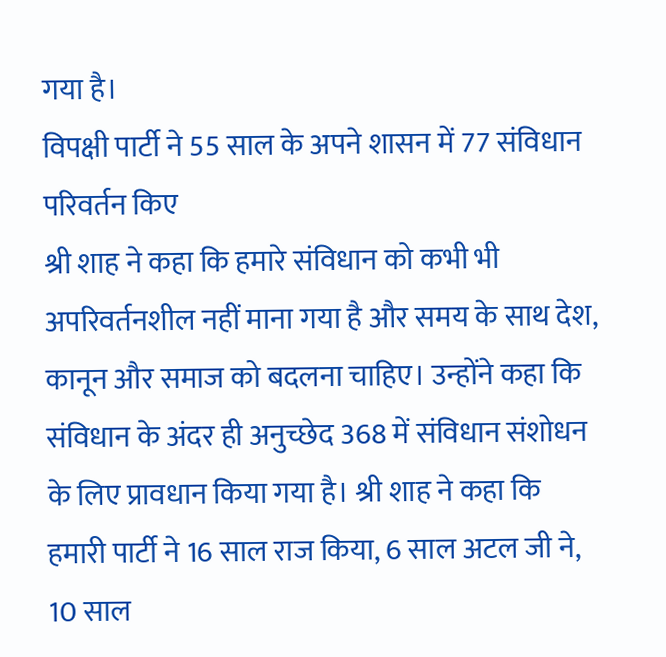गया है।
विपक्षी पार्टी ने 55 साल के अपने शासन में 77 संविधान परिवर्तन किए
श्री शाह ने कहा कि हमारे संविधान को कभी भी अपरिवर्तनशील नहीं माना गया है और समय के साथ देश, कानून और समाज को बदलना चाहिए। उन्होंने कहा कि संविधान के अंदर ही अनुच्छेद 368 में संविधान संशोधन के लिए प्रावधान किया गया है। श्री शाह ने कहा कि हमारी पार्टी ने 16 साल राज किया, 6 साल अटल जी ने, 10 साल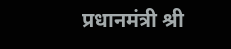प्रधानमंत्री श्री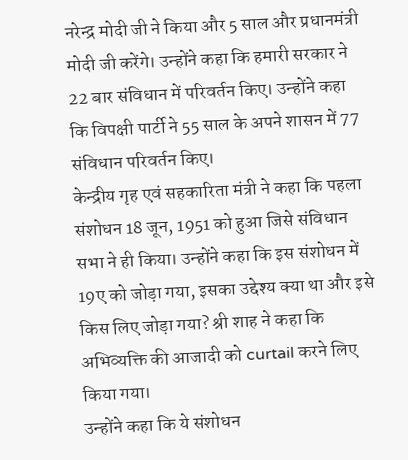नरेन्द्र मोदी जी ने किया और 5 साल और प्रधानमंत्री मोदी जी करेंगे। उन्होंने कहा कि हमारी सरकार ने 22 बार संविधान में परिवर्तन किए। उन्होंने कहा कि विपक्षी पार्टी ने 55 साल के अपने शासन में 77 संविधान परिवर्तन किए।
केन्द्रीय गृह एवं सहकारिता मंत्री ने कहा कि पहला संशोधन 18 जून, 1951 को हुआ जिसे संविधान सभा ने ही किया। उन्होंने कहा कि इस संशोधन में 19ए को जोड़ा गया, इसका उद्देश्य क्या था और इसे किस लिए जोड़ा गया? श्री शाह ने कहा कि अभिव्यक्ति की आजादी को curtail करने लिए किया गया।
उन्होंने कहा कि ये संशोधन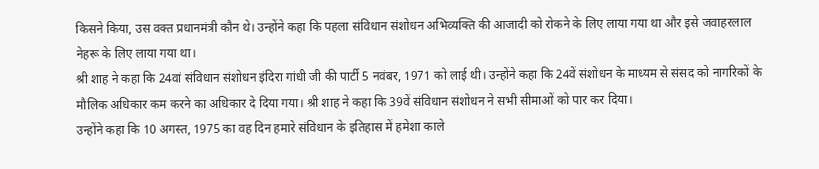किसने किया, उस वक्त प्रधानमंत्री कौन थे। उन्होंने कहा कि पहला संविधान संशोधन अभिव्यक्ति की आजादी को रोकने के लिए लाया गया था और इसे जवाहरलाल नेहरू के लिए लाया गया था।
श्री शाह ने कहा कि 24वां संविधान संशोधन इंदिरा गांधी जी की पार्टी 5 नवंबर, 1971 को लाई थी। उन्होंने कहा कि 24वें संशोधन के माध्यम से संसद को नागरिकों के मौलिक अधिकार कम करने का अधिकार दे दिया गया। श्री शाह ने कहा कि 39वें संविधान संशोधन ने सभी सीमाओं को पार कर दिया।
उन्होंने कहा कि 10 अगस्त, 1975 का वह दिन हमारे संविधान के इतिहास में हमेशा काले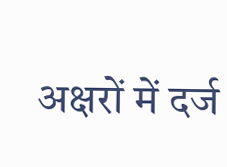अक्षरों में दर्ज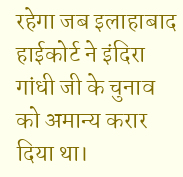रहेगा जब इलाहाबाद हाईकोर्ट ने इंदिरा गांधी जी के चुनाव को अमान्य करार दिया था।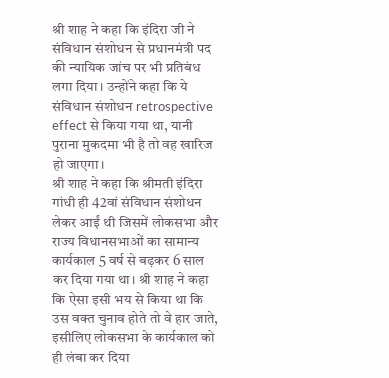श्री शाह ने कहा कि इंदिरा जी ने संविधान संशोधन से प्रधानमंत्री पद की न्यायिक जांच पर भी प्रतिबंध लगा दिया। उन्होंने कहा कि ये संविधान संशोधन retrospective effect से किया गया था, यानी पुराना मुकदमा भी है तो वह खारिज हो जाएगा।
श्री शाह ने कहा कि श्रीमती इंदिरा गांधी ही 42वां संविधान संशोधन लेकर आईं थी जिसमें लोकसभा और राज्य विधानसभाओं का सामान्य कार्यकाल 5 वर्ष से बढ़कर 6 साल कर दिया गया था। श्री शाह ने कहा कि ऐसा इसी भय से किया था कि उस वक्त चुनाव होते तो वे हार जाते, इसीलिए लोकसभा के कार्यकाल को ही लंबा कर दिया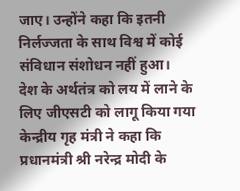जाए। उन्होंने कहा कि इतनी निर्लज्जता के साथ विश्व में कोई संविधान संशोधन नहीं हुआ।
देश के अर्थतंत्र को लय में लाने के लिए जीएसटी को लागू किया गया
केन्द्रीय गृह मंत्री ने कहा कि प्रधानमंत्री श्री नरेन्द्र मोदी के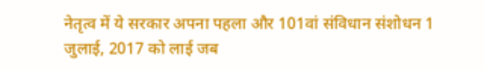नेतृत्व में ये सरकार अपना पहला और 101वां संविधान संशोधन 1 जुलाई, 2017 को लाई जब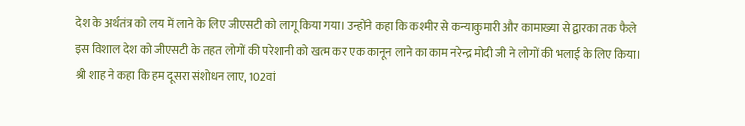देश के अर्थतंत्र को लय में लाने के लिए जीएसटी को लागू किया गया। उन्होंने कहा कि कश्मीर से कन्याकुमारी और कामाख्या से द्वारका तक फैले इस विशाल देश को जीएसटी के तहत लोगों की परेशानी को खत्म कर एक कानून लाने का काम नरेन्द्र मोदी जी ने लोगों की भलाई के लिए किया।
श्री शाह ने कहा कि हम दूसरा संशोधन लाए, 102वां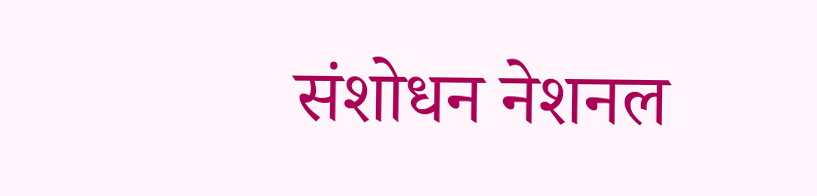संशोधन नेशनल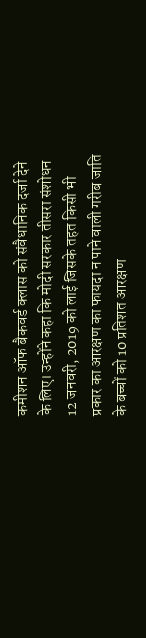कमीशन ऑफ बैकवर्ड क्लास को संवैधानिक दर्जा देने के लिए। उन्होंने कहा कि मोदी सरकार तीसरा संशोधन 12 जनवरी, 2019 को लाई जिसके तहत किसी भी प्रकार का आरक्षण का फायदा न पाने वाली गरीब जाति के बच्चों को 10 प्रतिशत आरक्षण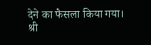देने का फैसला किया गया।
श्री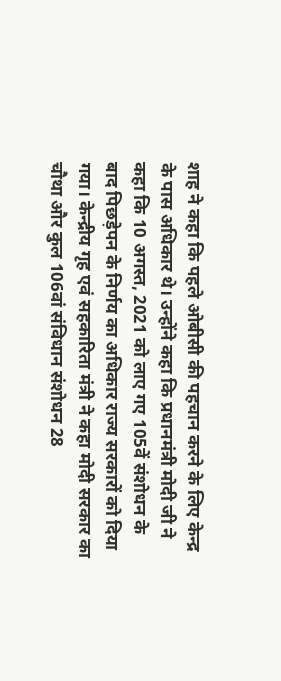शाह ने कहा कि पहले ओबीसी की पहचान करने के लिए केन्द्र के पास अधिकार थे। उन्होंने कहा कि प्रधानमंत्री मोदी जी ने कहा कि 10 अगस्त, 2021 को लाए गए 105वें संशोधन के बाद पिछड़ेपन के निर्णय का अधिकार राज्य सरकारों को दिया गया। केन्द्रीय गृह एवं सहकारिता मंत्री ने कहा मोदी सरकार का चौथा और कुल 106वां संविधान संशोधन 28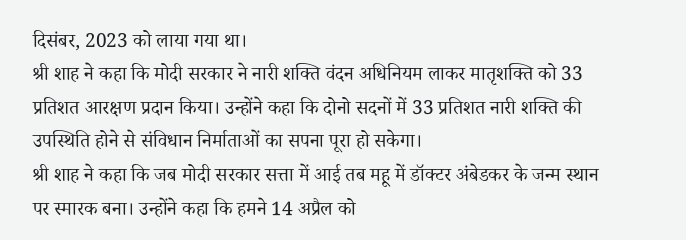दिसंबर, 2023 को लाया गया था।
श्री शाह ने कहा कि मोदी सरकार ने नारी शक्ति वंदन अधिनियम लाकर मातृशक्ति को 33 प्रतिशत आरक्षण प्रदान किया। उन्होंने कहा कि दोनो सदनों में 33 प्रतिशत नारी शक्ति की उपस्थिति होने से संविधान निर्माताओं का सपना पूरा हो सकेगा।
श्री शाह ने कहा कि जब मोदी सरकार सत्ता में आई तब महू में डॉक्टर अंबेडकर के जन्म स्थान पर स्मारक बना। उन्होंने कहा कि हमने 14 अप्रैल को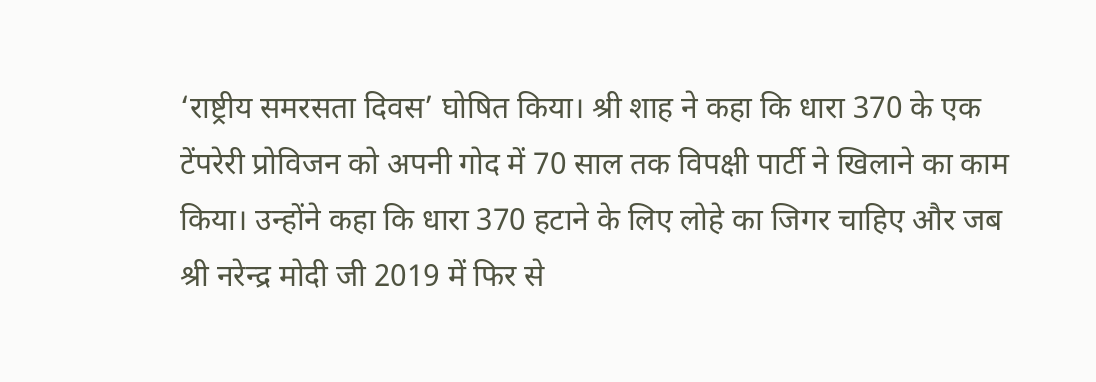‘राष्ट्रीय समरसता दिवस’ घोषित किया। श्री शाह ने कहा कि धारा 370 के एक टेंपरेरी प्रोविजन को अपनी गोद में 70 साल तक विपक्षी पार्टी ने खिलाने का काम किया। उन्होंने कहा कि धारा 370 हटाने के लिए लोहे का जिगर चाहिए और जब श्री नरेन्द्र मोदी जी 2019 में फिर से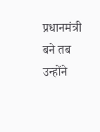प्रधानमंत्री बने तब उन्होंने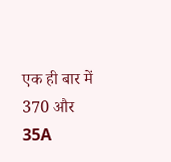एक ही बार में 370 और 35A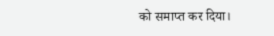को समाप्त कर दिया।